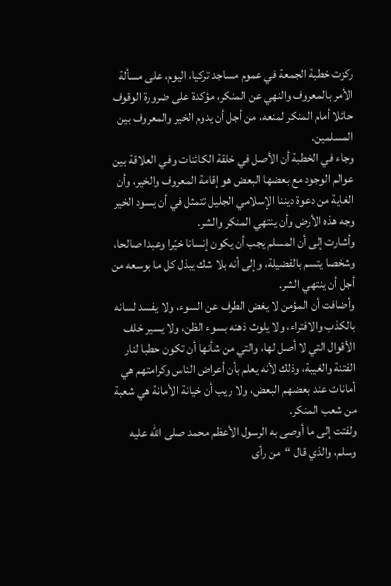ركزت خطبة الجمعة في عموم مساجد تركيا، اليوم، على مسألة الأمر بالمعروف والنهي عن المنكر، مؤكدة على ضرورة الوقوف حائلا أمام المنكر لمنعه، من أجل أن يدوم الخير والمعروف بين المسلمين.
وجاء في الخطبة أن الأصل في خلقة الكائنات وفي العلاقة بين عوالم الوجود مع بعضها البعض هو إقامة المعروف والخير، وأن الغاية من دعوة ديننا الإسلامي الجليل تتمثل في أن يسود الخير وجه هذه الأرض وأن ينتهي المنكر والشر.
وأشارت إلى أن المسلم يجب أن يكون إنسانا خيّرا وعبدا صالحا، وشخصا يتسم بالفضيلة، وإلى أنه بلا شك يبذل كل ما بوسعه من أجل أن ينتهي الشر.
وأضافت أن المؤمن لا يغض الطرف عن السوء، ولا يفسد لسانه بالكذب والافتراء، ولا يلوث ذهنه بسوء الظن، ولا يسير خلف الأقوال التي لا أصل لها، والتي من شأنها أن تكون حطبا لنار الفتنة والغيبة، وذلك لأنه يعلم بأن أعراض الناس وكرامتهم هي أمانات عند بعضهم البعض، ولا ريب أن خيانة الأمانة هي شعبة من شعب المنكر.
ولفتت إلى ما أوصى به الرسول الأعظم محمد صلى الله عليه وسلم، والذي قال “من رأى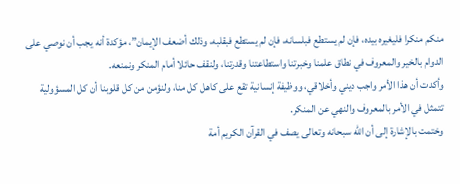منكم منكرا فليغيره بيده، فإن لم يستطع فبلسانه، فإن لم يستطع فبقلبه، وذلك أضعف الإيمان”، مؤكدة أنه يجب أن نوصي على الدوام بالخير والمعروف في نطاق علمنا وخبرتنا واستطاعتنا وقدرتنا، ولنقف حائلا أمام المنكر ونمنعه.
وأكدت أن هذا الأمر واجب ديني وأخلاقي، ووظيفة إنسانية تقع على كاهل كل منا، ولنؤمن من كل قلوبنا أن كل المسؤولية تتمثل في الأمر بالمعروف والنهي عن المنكر.
وختمت بالإشارة إلى أن الله سبحانه وتعالى يصف في القرآن الكريم أمة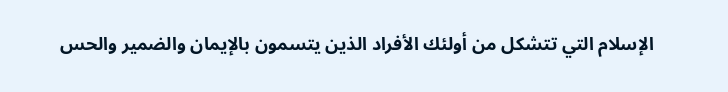الإسلام التي تتشكل من أولئك الأفراد الذين يتسمون بالإيمان والضمير والحس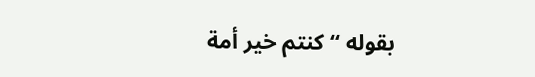بقوله “كنتم خير أمة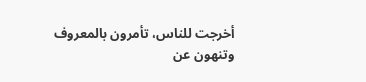أخرجت للناس، تأمرون بالمعروف وتنهون عن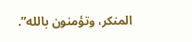المنكر، وتؤمنون بالله”.